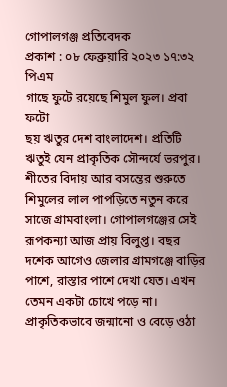গোপালগঞ্জ প্রতিবেদক
প্রকাশ : ০৮ ফেব্রুয়ারি ২০২৩ ১৭:৩২ পিএম
গাছে ফুটে রয়েছে শিমুল ফুল। প্রবা ফটো
ছয় ঋতুর দেশ বাংলাদেশ। প্রতিটি ঋতুই যেন প্রাকৃতিক সৌন্দর্যে ভরপুর। শীতের বিদায় আর বসন্তের শুরুতে শিমুলের লাল পাপড়িতে নতুন করে সাজে গ্রামবাংলা। গোপালগঞ্জের সেই রূপকন্যা আজ প্রায় বিলুপ্ত। বছর দশেক আগেও জেলার গ্রামগঞ্জে বাড়ির পাশে, রাস্তার পাশে দেখা যেত। এখন তেমন একটা চোখে পড়ে না।
প্রাকৃতিকভাবে জন্মানো ও বেড়ে ওঠা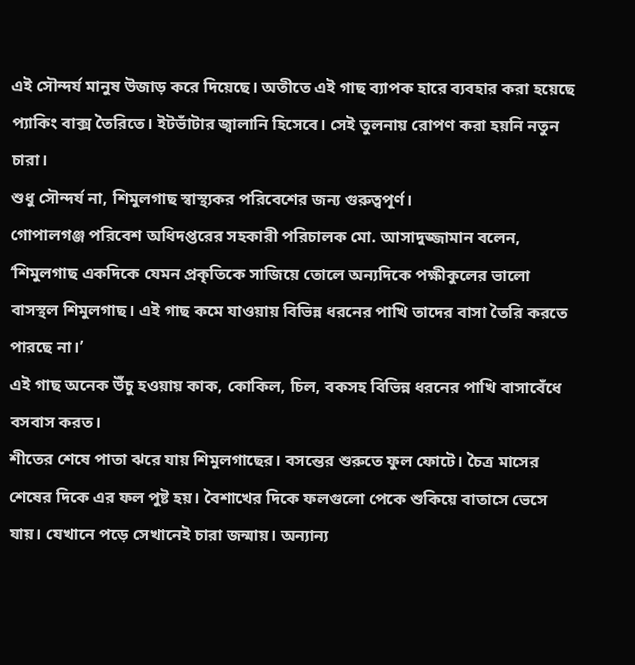এই সৌন্দর্য মানুষ উজাড় করে দিয়েছে। অতীতে এই গাছ ব্যাপক হারে ব্যবহার করা হয়েছে প্যাকিং বাক্স তৈরিতে। ইটভাঁটার জ্বালানি হিসেবে। সেই তুলনায় রোপণ করা হয়নি নতুন চারা।
শুধু সৌন্দর্য না, শিমুলগাছ স্বাস্থ্যকর পরিবেশের জন্য গুরুত্বপূর্ণ।
গোপালগঞ্জ পরিবেশ অধিদপ্তরের সহকারী পরিচালক মো. আসাদুজ্জামান বলেন, ‘শিমুলগাছ একদিকে যেমন প্রকৃতিকে সাজিয়ে তোলে অন্যদিকে পক্ষীকুলের ভালো বাসস্থল শিমুলগাছ। এই গাছ কমে যাওয়ায় বিভিন্ন ধরনের পাখি তাদের বাসা তৈরি করতে পারছে না।’
এই গাছ অনেক উঁচু হওয়ায় কাক, কোকিল, চিল, বকসহ বিভিন্ন ধরনের পাখি বাসাবেঁধে বসবাস করত।
শীতের শেষে পাতা ঝরে যায় শিমুলগাছের। বসন্তের শুরুতে ফুল ফোটে। চৈত্র মাসের শেষের দিকে এর ফল পুষ্ট হয়। বৈশাখের দিকে ফলগুলো পেকে শুকিয়ে বাতাসে ভেসে যায়। যেখানে পড়ে সেখানেই চারা জন্মায়। অন্যান্য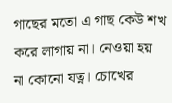গাছের মতো এ গাছ কেউ শখ করে লাগায় না। নেওয়া হয় না কোনো যত্ন। চোখের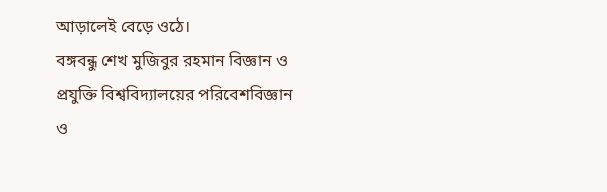আড়ালেই বেড়ে ওঠে।
বঙ্গবন্ধু শেখ মুজিবুর রহমান বিজ্ঞান ও প্রযুক্তি বিশ্ববিদ্যালয়ের পরিবেশবিজ্ঞান ও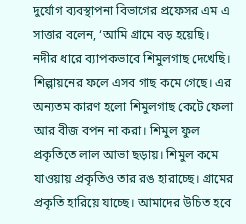দুর্যোগ ব্যবস্থাপনা বিভাগের প্রফেসর এম এ সাত্তার বলেন, ‘আমি গ্রামে বড় হয়েছি। নদীর ধারে ব্যাপকভাবে শিমুলগাছ দেখেছি। শিল্পায়নের ফলে এসব গাছ কমে গেছে। এর অন্যতম কারণ হলো শিমুলগাছ কেটে ফেলা আর বীজ বপন না করা। শিমুল ফুল প্রকৃতিতে লাল আভা ছড়ায়। শিমুল কমে যাওয়ায় প্রকৃতিও তার রঙ হারাচ্ছে। গ্রামের প্রকৃতি হারিয়ে যাচ্ছে। আমাদের উচিত হবে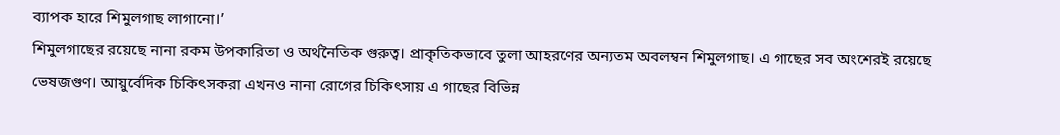ব্যাপক হারে শিমুলগাছ লাগানো।’
শিমুলগাছের রয়েছে নানা রকম উপকারিতা ও অর্থনৈতিক গুরুত্ব। প্রাকৃতিকভাবে তুলা আহরণের অন্যতম অবলম্বন শিমুলগাছ। এ গাছের সব অংশেরই রয়েছে ভেষজগুণ। আয়ুর্বেদিক চিকিৎসকরা এখনও নানা রোগের চিকিৎসায় এ গাছের বিভিন্ন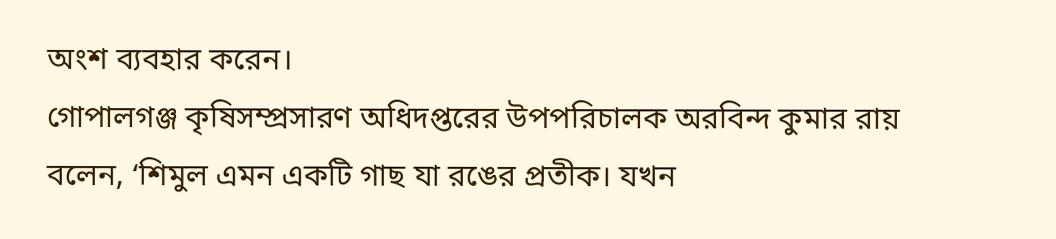অংশ ব্যবহার করেন।
গোপালগঞ্জ কৃষিসম্প্রসারণ অধিদপ্তরের উপপরিচালক অরবিন্দ কুমার রায় বলেন, ‘শিমুল এমন একটি গাছ যা রঙের প্রতীক। যখন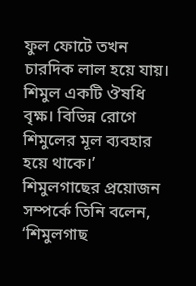ফুল ফোটে তখন চারদিক লাল হয়ে যায়। শিমুল একটি ঔষধি বৃক্ষ। বিভিন্ন রোগে শিমুলের মূল ব্যবহার হয়ে থাকে।’
শিমুলগাছের প্রয়োজন সম্পর্কে তিনি বলেন, ‘শিমুলগাছ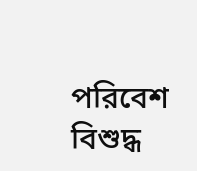পরিবেশ বিশুদ্ধ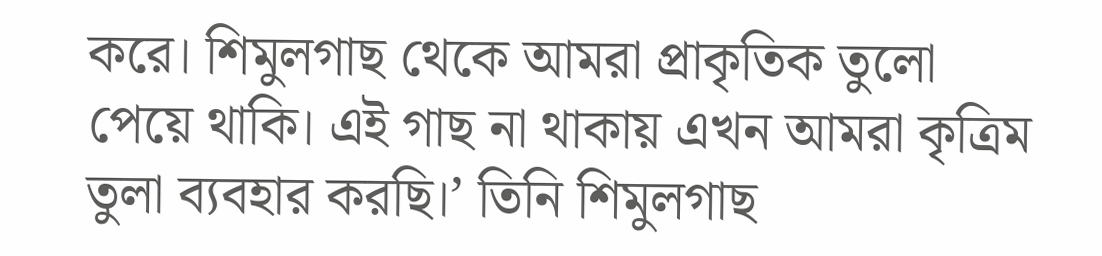করে। শিমুলগাছ থেকে আমরা প্রাকৃতিক তুলো পেয়ে থাকি। এই গাছ না থাকায় এখন আমরা কৃত্রিম তুলা ব্যবহার করছি।’ তিনি শিমুলগাছ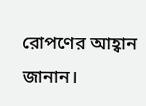রোপণের আহ্বান জানান।